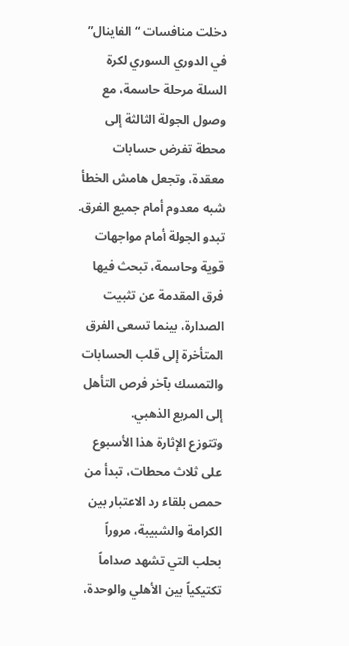دخلت منافسات “الفاينال” في الدوري السوري لكرة السلة مرحلة حاسمة، مع وصول الجولة الثالثة إلى محطة تفرض حسابات معقدة، وتجعل هامش الخطأ شبه معدوم أمام جميع الفرق.
تبدو الجولة أمام مواجهات قوية وحاسمة، تبحث فيها فرق المقدمة عن تثبيت الصدارة، بينما تسعى الفرق المتأخرة إلى قلب الحسابات والتمسك بآخر فرص التأهل إلى المربع الذهبي.
وتتوزع الإثارة هذا الأسبوع على ثلاث محطات، تبدأ من حمص بلقاء رد الاعتبار بين الكرامة والشبيبة، مروراً بحلب التي تشهد صداماً تكتيكياً بين الأهلي والوحدة،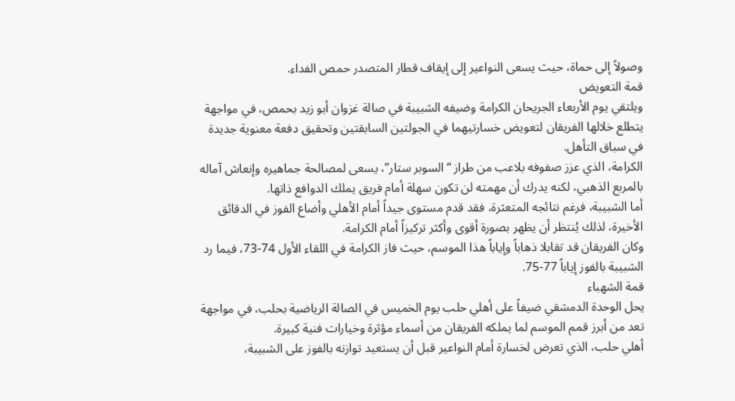وصولاً إلى حماة، حيث يسعى النواعير إلى إيقاف قطار المتصدر حمص الفداء.
قمة التعويض
ويلتقي يوم الأربعاء الجريحان الكرامة وضيفه الشبيبة في صالة غزوان أبو زيد بحمص، في مواجهة يتطلع خلالها الفريقان لتعويض خسارتيهما في الجولتين السابقتين وتحقيق دفعة معنوية جديدة في سباق التأهل.
الكرامة، الذي عزز صفوفه بلاعب من طراز “السوبر ستار”، يسعى لمصالحة جماهيره وإنعاش آماله بالمربع الذهبي، لكنه يدرك أن مهمته لن تكون سهلة أمام فريق يملك الدوافع ذاتها.
أما الشبيبة، فرغم نتائجه المتعثرة، فقد قدم مستوى جيداً أمام الأهلي وأضاع الفوز في الدقائق الأخيرة، لذلك يُنتظر أن يظهر بصورة أقوى وأكثر تركيزاً أمام الكرامة.
وكان الفريقان قد تقابلا ذهاباً وإياباً هذا الموسم، حيث فاز الكرامة في اللقاء الأول 74-73، فيما رد الشبيبة بالفوز إياباً 77-75.
قمة الشهباء
يحل الوحدة الدمشقي ضيفاً على أهلي حلب يوم الخميس في الصالة الرياضية بحلب، في مواجهة تعد من أبرز قمم الموسم لما يملكه الفريقان من أسماء مؤثرة وخيارات فنية كبيرة.
أهلي حلب، الذي تعرض لخسارة أمام النواعير قبل أن يستعيد توازنه بالفوز على الشبيبة،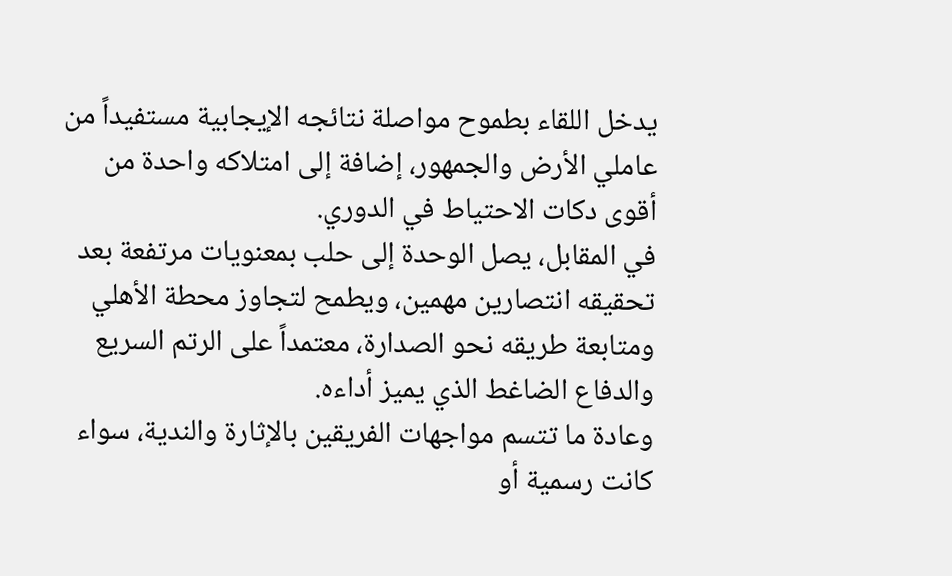يدخل اللقاء بطموح مواصلة نتائجه الإيجابية مستفيداً من عاملي الأرض والجمهور، إضافة إلى امتلاكه واحدة من أقوى دكات الاحتياط في الدوري.
في المقابل، يصل الوحدة إلى حلب بمعنويات مرتفعة بعد تحقيقه انتصارين مهمين، ويطمح لتجاوز محطة الأهلي ومتابعة طريقه نحو الصدارة، معتمداً على الرتم السريع والدفاع الضاغط الذي يميز أداءه.
وعادة ما تتسم مواجهات الفريقين بالإثارة والندية، سواء كانت رسمية أو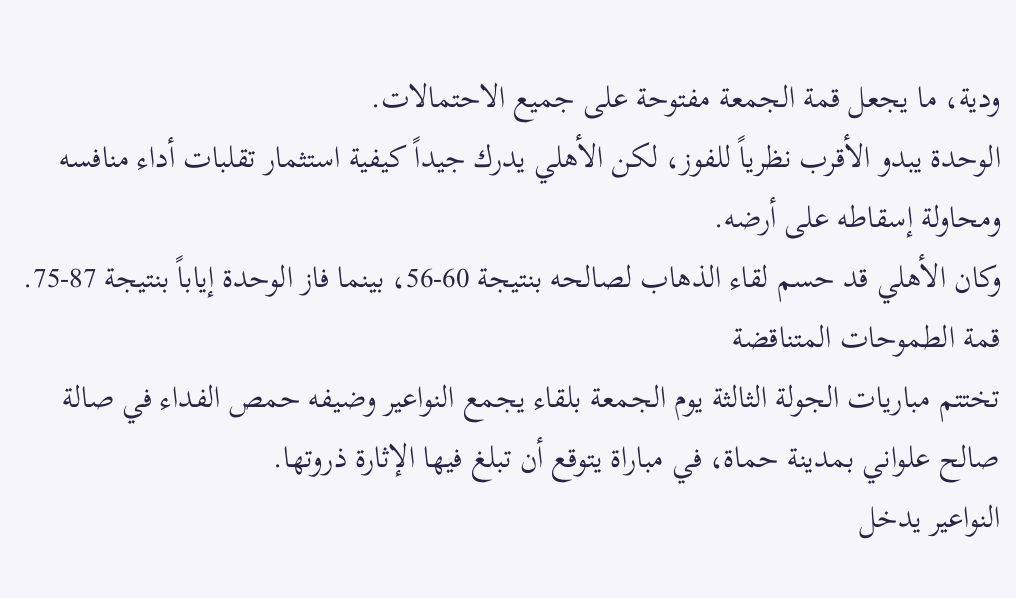ودية، ما يجعل قمة الجمعة مفتوحة على جميع الاحتمالات.
الوحدة يبدو الأقرب نظرياً للفوز، لكن الأهلي يدرك جيداً كيفية استثمار تقلبات أداء منافسه ومحاولة إسقاطه على أرضه.
وكان الأهلي قد حسم لقاء الذهاب لصالحه بنتيجة 60-56، بينما فاز الوحدة إياباً بنتيجة 87-75.
قمة الطموحات المتناقضة
تختتم مباريات الجولة الثالثة يوم الجمعة بلقاء يجمع النواعير وضيفه حمص الفداء في صالة صالح علواني بمدينة حماة، في مباراة يتوقع أن تبلغ فيها الإثارة ذروتها.
النواعير يدخل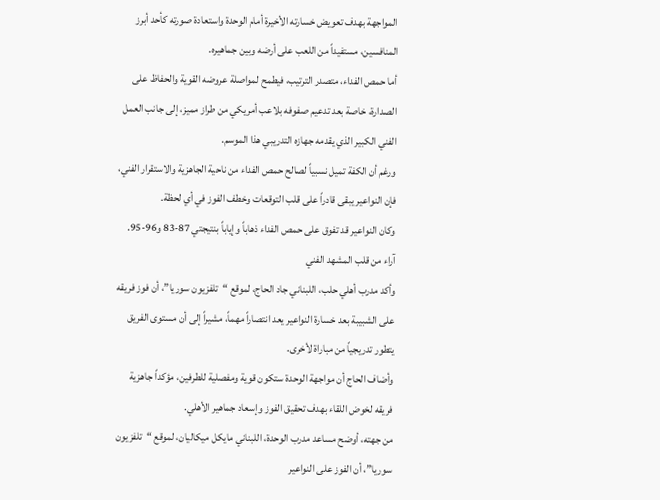المواجهة بهدف تعويض خسارته الأخيرة أمام الوحدة واستعادة صورته كأحد أبرز المنافسين، مستفيداً من اللعب على أرضه وبين جماهيره.
أما حمص الفداء، متصدر الترتيب، فيطمح لمواصلة عروضه القوية والحفاظ على الصدارة، خاصة بعد تدعيم صفوفه بلاعب أمريكي من طراز مميز، إلى جانب العمل الفني الكبير الذي يقدمه جهازه التدريبي هذا الموسم.
ورغم أن الكفة تميل نسبياً لصالح حمص الفداء من ناحية الجاهزية والاستقرار الفني، فإن النواعير يبقى قادراً على قلب التوقعات وخطف الفوز في أي لحظة.
وكان النواعير قد تفوق على حمص الفداء ذهاباً وإياباً بنتيجتي 87-83 و96-95.
آراء من قلب المشهد الفني
وأكد مدرب أهلي حلب، اللبناني جاد الحاج، لموقع “تلفزيون سوريا”، أن فوز فريقه على الشبيبة بعد خسارة النواعير يعد انتصاراً مهماً، مشيراً إلى أن مستوى الفريق يتطور تدريجياً من مباراة لأخرى.
وأضاف الحاج أن مواجهة الوحدة ستكون قوية ومفصلية للطرفين، مؤكداً جاهزية فريقه لخوض اللقاء بهدف تحقيق الفوز وإسعاد جماهير الأهلي.
من جهته، أوضح مساعد مدرب الوحدة، اللبناني مايكل ميكاليان، لموقع “تلفزيون سوريا”، أن الفوز على النواعير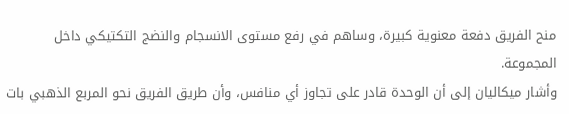منح الفريق دفعة معنوية كبيرة، وساهم في رفع مستوى الانسجام والنضج التكتيكي داخل المجموعة.
وأشار ميكاليان إلى أن الوحدة قادر على تجاوز أي منافس، وأن طريق الفريق نحو المربع الذهبي بات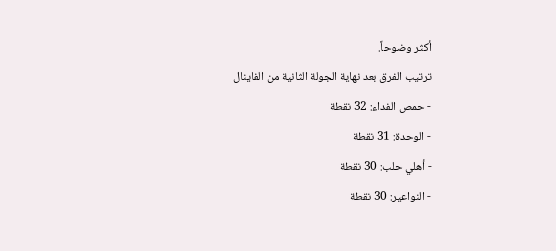أكثر وضوحاً.
ترتيب الفرق بعد نهاية الجولة الثانية من الفاينال
- حمص الفداء: 32 نقطة
- الوحدة: 31 نقطة
- أهلي حلب: 30 نقطة
- النواعير: 30 نقطة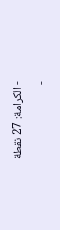- الكرامة: 27 نقطة
-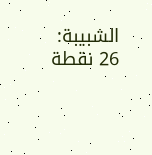الشبيبة: 26 نقطة